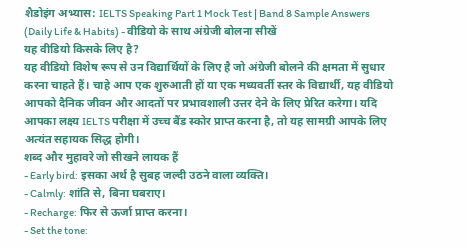शैडोइंग अभ्यास: IELTS Speaking Part 1 Mock Test | Band 8 Sample Answers (Daily Life & Habits) - वीडियो के साथ अंग्रेजी बोलना सीखें
यह वीडियो किसके लिए है?
यह वीडियो विशेष रूप से उन विद्यार्थियों के लिए है जो अंग्रेजी बोलने की क्षमता में सुधार करना चाहते हैं। चाहे आप एक शुरुआती हों या एक मध्यवर्ती स्तर के विद्यार्थी, यह वीडियो आपको दैनिक जीवन और आदतों पर प्रभावशाली उत्तर देने के लिए प्रेरित करेगा। यदि आपका लक्ष्य IELTS परीक्षा में उच्च बैंड स्कोर प्राप्त करना है, तो यह सामग्री आपके लिए अत्यंत सहायक सिद्ध होगी।
शब्द और मुहावरे जो सीखने लायक हैं
- Early bird: इसका अर्थ है सुबह जल्दी उठने वाला व्यक्ति।
- Calmly: शांति से, बिना घबराए।
- Recharge: फिर से ऊर्जा प्राप्त करना।
- Set the tone: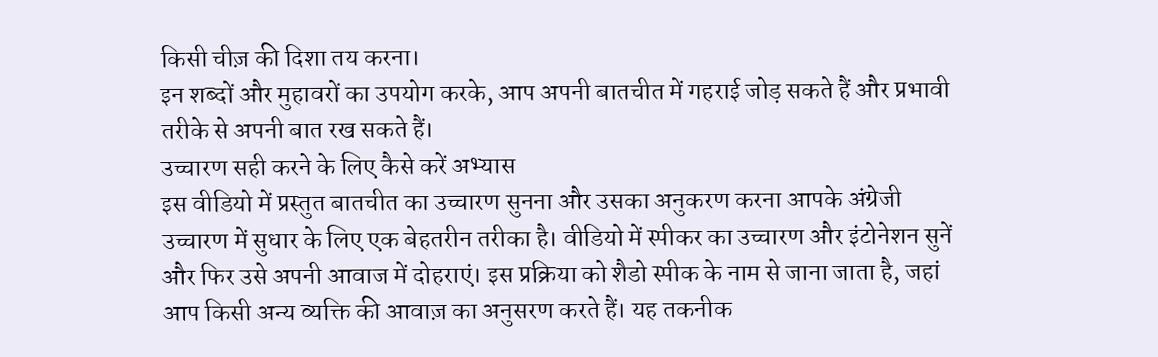किसी चीज़ की दिशा तय करना।
इन शब्दों और मुहावरों का उपयोग करके, आप अपनी बातचीत में गहराई जोड़ सकते हैं और प्रभावी तरीके से अपनी बात रख सकते हैं।
उच्चारण सही करने के लिए कैसे करें अभ्यास
इस वीडियो में प्रस्तुत बातचीत का उच्चारण सुनना और उसका अनुकरण करना आपके अंग्रेजी उच्चारण में सुधार के लिए एक बेहतरीन तरीका है। वीडियो में स्पीकर का उच्चारण और इंटोनेशन सुनें और फिर उसे अपनी आवाज में दोहराएं। इस प्रक्रिया को शैडो स्पीक के नाम से जाना जाता है, जहां आप किसी अन्य व्यक्ति की आवाज़ का अनुसरण करते हैं। यह तकनीक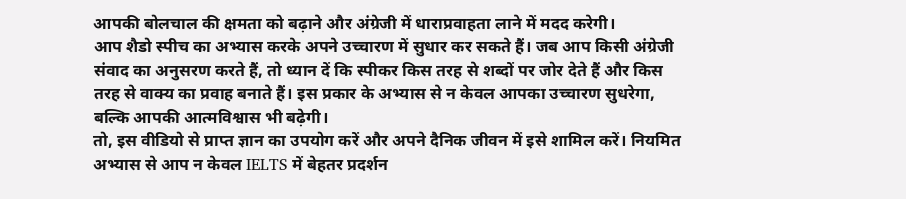आपकी बोलचाल की क्षमता को बढ़ाने और अंग्रेजी में धाराप्रवाहता लाने में मदद करेगी।
आप शैडो स्पीच का अभ्यास करके अपने उच्चारण में सुधार कर सकते हैं। जब आप किसी अंग्रेजी संवाद का अनुसरण करते हैं, तो ध्यान दें कि स्पीकर किस तरह से शब्दों पर जोर देते हैं और किस तरह से वाक्य का प्रवाह बनाते हैं। इस प्रकार के अभ्यास से न केवल आपका उच्चारण सुधरेगा, बल्कि आपकी आत्मविश्वास भी बढ़ेगी।
तो, इस वीडियो से प्राप्त ज्ञान का उपयोग करें और अपने दैनिक जीवन में इसे शामिल करें। नियमित अभ्यास से आप न केवल IELTS में बेहतर प्रदर्शन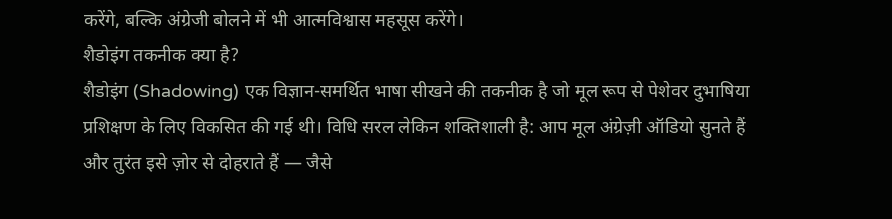करेंगे, बल्कि अंग्रेजी बोलने में भी आत्मविश्वास महसूस करेंगे।
शैडोइंग तकनीक क्या है?
शैडोइंग (Shadowing) एक विज्ञान-समर्थित भाषा सीखने की तकनीक है जो मूल रूप से पेशेवर दुभाषिया प्रशिक्षण के लिए विकसित की गई थी। विधि सरल लेकिन शक्तिशाली है: आप मूल अंग्रेज़ी ऑडियो सुनते हैं और तुरंत इसे ज़ोर से दोहराते हैं — जैसे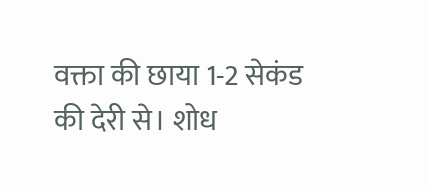वक्ता की छाया 1-2 सेकंड की देरी से। शोध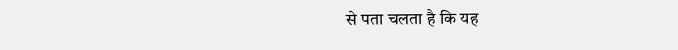से पता चलता है कि यह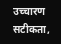उच्चारण सटीकता,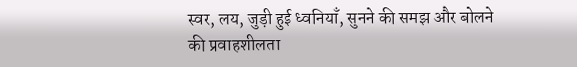स्वर, लय, जुड़ी हुई ध्वनियाँ, सुनने की समझ और बोलने की प्रवाहशीलता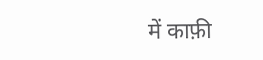में काफ़ी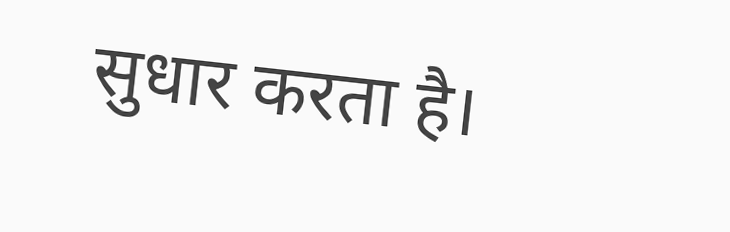सुधार करता है।